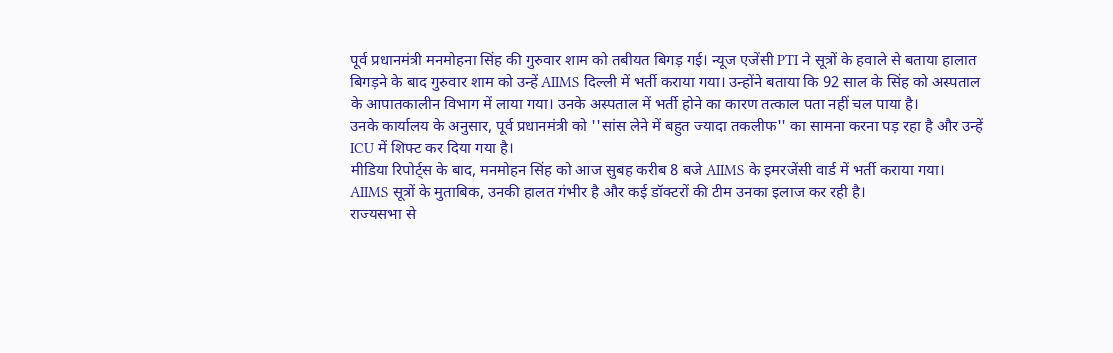पूर्व प्रधानमंत्री मनमोहना सिंह की गुरुवार शाम को तबीयत बिगड़ गई। न्यूज एजेंसी PTI ने सूत्रों के हवाले से बताया हालात बिगड़ने के बाद गुरुवार शाम को उन्हें AIIMS दिल्ली में भर्ती कराया गया। उन्होंने बताया कि 92 साल के सिंह को अस्पताल के आपातकालीन विभाग में लाया गया। उनके अस्पताल में भर्ती होने का कारण तत्काल पता नहीं चल पाया है।
उनके कार्यालय के अनुसार, पूर्व प्रधानमंत्री को ''सांस लेने में बहुत ज्यादा तकलीफ'' का सामना करना पड़ रहा है और उन्हें ICU में शिफ्ट कर दिया गया है।
मीडिया रिपोर्ट्स के बाद, मनमोहन सिंह को आज सुबह करीब 8 बजे AIIMS के इमरजेंसी वार्ड में भर्ती कराया गया। AIIMS सूत्रों के मुताबिक, उनकी हालत गंभीर है और कई डॉक्टरों की टीम उनका इलाज कर रही है।
राज्यसभा से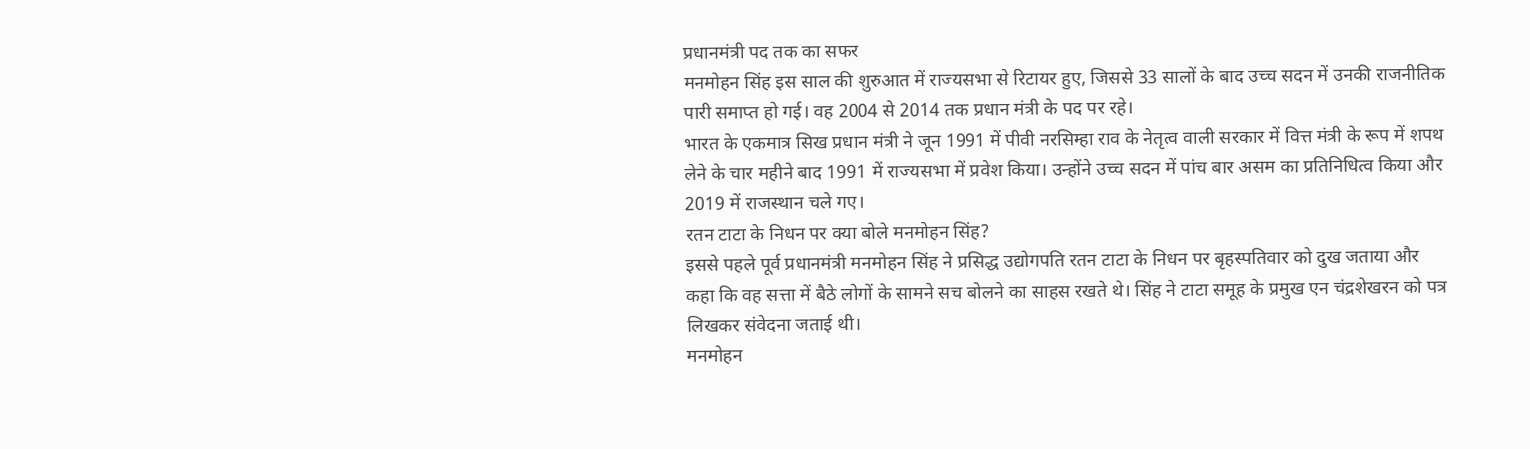प्रधानमंत्री पद तक का सफर
मनमोहन सिंह इस साल की शुरुआत में राज्यसभा से रिटायर हुए, जिससे 33 सालों के बाद उच्च सदन में उनकी राजनीतिक पारी समाप्त हो गई। वह 2004 से 2014 तक प्रधान मंत्री के पद पर रहे।
भारत के एकमात्र सिख प्रधान मंत्री ने जून 1991 में पीवी नरसिम्हा राव के नेतृत्व वाली सरकार में वित्त मंत्री के रूप में शपथ लेने के चार महीने बाद 1991 में राज्यसभा में प्रवेश किया। उन्होंने उच्च सदन में पांच बार असम का प्रतिनिधित्व किया और 2019 में राजस्थान चले गए।
रतन टाटा के निधन पर क्या बोले मनमोहन सिंह?
इससे पहले पूर्व प्रधानमंत्री मनमोहन सिंह ने प्रसिद्ध उद्योगपति रतन टाटा के निधन पर बृहस्पतिवार को दुख जताया और कहा कि वह सत्ता में बैठे लोगों के सामने सच बोलने का साहस रखते थे। सिंह ने टाटा समूह के प्रमुख एन चंद्रशेखरन को पत्र लिखकर संवेदना जताई थी।
मनमोहन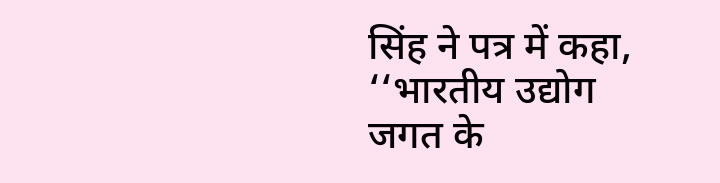सिंह ने पत्र में कहा, ‘‘भारतीय उद्योग जगत के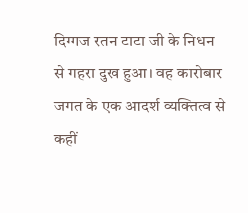दिग्गज रतन टाटा जी के निधन से गहरा दुख हुआ। वह कारोबार जगत के एक आदर्श व्यक्तित्व से कहीं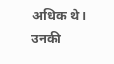अधिक थे। उनकी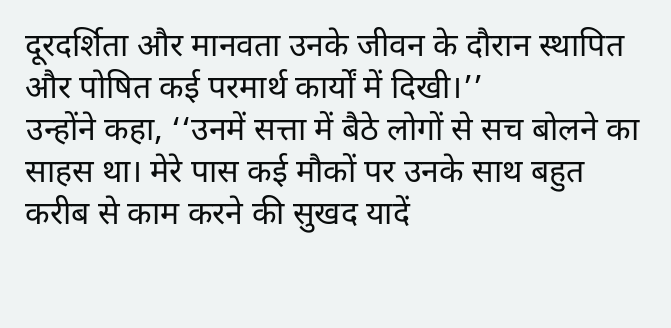दूरदर्शिता और मानवता उनके जीवन के दौरान स्थापित और पोषित कई परमार्थ कार्यों में दिखी।’’
उन्होंने कहा, ‘‘उनमें सत्ता में बैठे लोगों से सच बोलने का साहस था। मेरे पास कई मौकों पर उनके साथ बहुत करीब से काम करने की सुखद यादें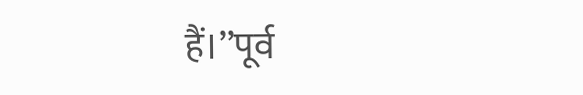हैं।’’पूर्व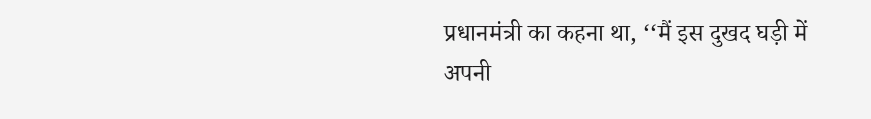प्रधानमंत्री का कहना था, ‘‘मैं इस दुखद घड़ी में अपनी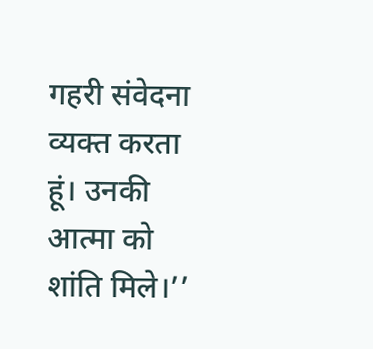गहरी संवेदना व्यक्त करता हूं। उनकी आत्मा को शांति मिले।’’